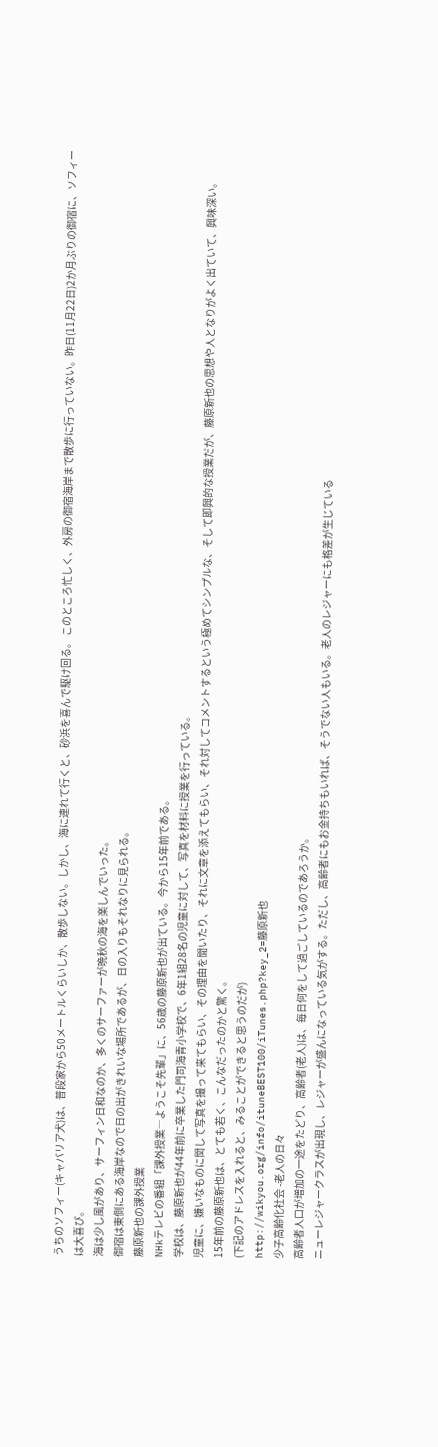うちのソフィー(キャバリア犬)は、普段家から50メートルくらいしか、散歩しない。しかし、海に連れて行くと、砂浜を喜んで駆け回る。 このところ忙しく、外房の御宿海岸まで散歩に行っていない。昨日(11月22日)2か月ぶりの御宿に、ソフィーは大喜び。
海は少し風があり、サーフィン日和なのか、多くのサーファーが晩秋の海を楽しんでいった。
御宿は東側にある海岸なので日の出がきれいな場所であるが、日の入りもそれなりに見られる。
藤原新也の課外授業
NHkテレビの番組「課外授業―ようこそ先輩」に、56歳の藤原新也が出ている。今から15年前である。
学校は、藤原新也が44年前に卒業した門司海青小学校で、6年1組28名の児童に対して、写真を材料に授業を行っている。
児童に、嫌いなものに関して写真を撮って来てもらい、その理由を聞いたり、それに文章を添えてもらい、それ対してコメントするという極めてシンプルな、そして即興的な授業だが、藤原新也の思想や人となりがよく出ていて、興味深い。
15年前の藤原新也は、とても若く、こんなだったのかと驚く。
(下記のアドレスを入れると、みることができると思うのだが)
http://wikyou.org/info/ituneBEST100/iTunes.php?key_2=藤原新也
少子高齢化社会 -老人の日々
高齢者人口が増加の一途をたどり、高齢者(老人)は、毎日何をして過ごしているのであろうか。
ニューレジャークラスが出現し、レジャーが盛んになっている気がする。ただし、高齢者にもお金持ちもいれば、そうでない人もいる。老人のレジャーにも格差が生じている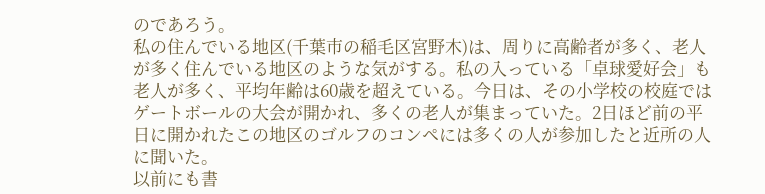のであろう。
私の住んでいる地区(千葉市の稲毛区宮野木)は、周りに高齢者が多く、老人が多く住んでいる地区のような気がする。私の入っている「卓球愛好会」も老人が多く、平均年齢は60歳を超えている。今日は、その小学校の校庭ではゲートボールの大会が開かれ、多くの老人が集まっていた。2日ほど前の平日に開かれたこの地区のゴルフのコンペには多くの人が参加したと近所の人に聞いた。
以前にも書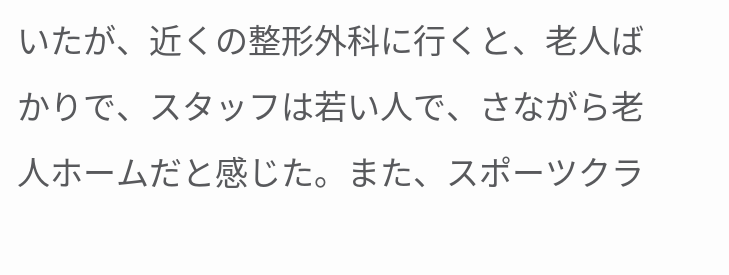いたが、近くの整形外科に行くと、老人ばかりで、スタッフは若い人で、さながら老人ホームだと感じた。また、スポーツクラ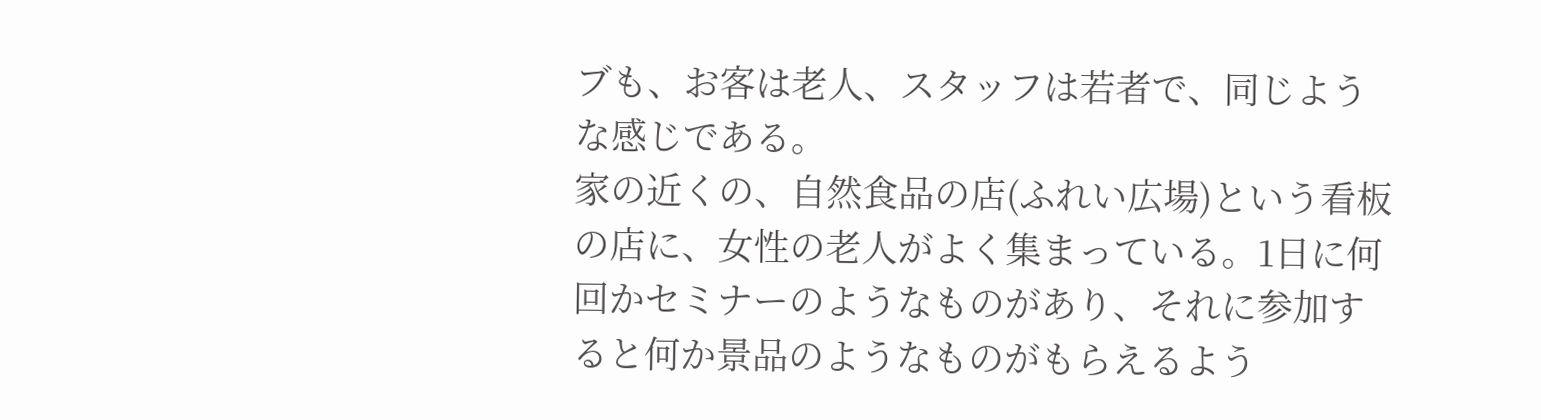ブも、お客は老人、スタッフは若者で、同じような感じである。
家の近くの、自然食品の店(ふれい広場)という看板の店に、女性の老人がよく集まっている。1日に何回かセミナーのようなものがあり、それに参加すると何か景品のようなものがもらえるよう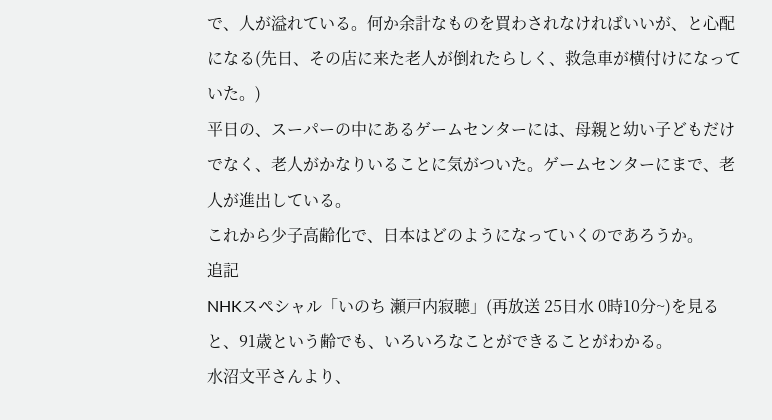で、人が溢れている。何か余計なものを買わされなければいいが、と心配になる(先日、その店に来た老人が倒れたらしく、救急車が横付けになっていた。)
平日の、スーパーの中にあるゲームセンターには、母親と幼い子どもだけでなく、老人がかなりいることに気がついた。ゲームセンターにまで、老人が進出している。
これから少子高齢化で、日本はどのようになっていくのであろうか。
追記
NHKスペシャル「いのち 瀬戸内寂聴」(再放送 25日水 0時10分~)を見ると、91歳という齢でも、いろいろなことができることがわかる。
水沼文平さんより、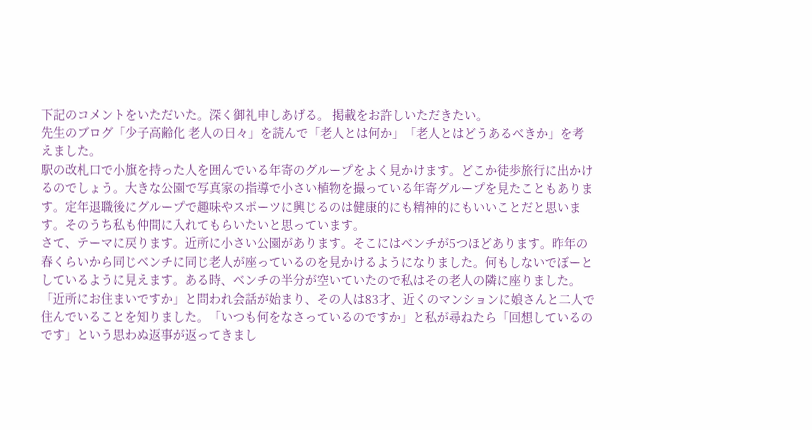下記のコメントをいただいた。深く御礼申しあげる。 掲載をお許しいただきたい。
先生のブログ「少子高齢化 老人の日々」を読んで「老人とは何か」「老人とはどうあるべきか」を考えました。
駅の改札口で小旗を持った人を囲んでいる年寄のグループをよく見かけます。どこか徒歩旅行に出かけるのでしょう。大きな公園で写真家の指導で小さい植物を撮っている年寄グループを見たこともあります。定年退職後にグループで趣味やスポーツに興じるのは健康的にも精神的にもいいことだと思います。そのうち私も仲間に入れてもらいたいと思っています。
さて、テーマに戻ります。近所に小さい公園があります。そこにはベンチが5つほどあります。昨年の春くらいから同じベンチに同じ老人が座っているのを見かけるようになりました。何もしないでぼーとしているように見えます。ある時、ベンチの半分が空いていたので私はその老人の隣に座りました。「近所にお住まいですか」と問われ会話が始まり、その人は83才、近くのマンションに娘さんと二人で住んでいることを知りました。「いつも何をなさっているのですか」と私が尋ねたら「回想しているのです」という思わぬ返事が返ってきまし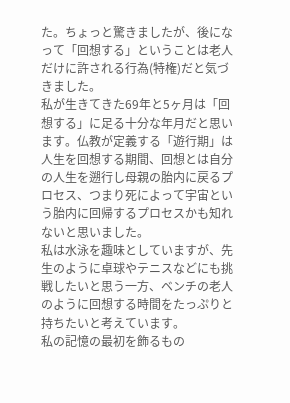た。ちょっと驚きましたが、後になって「回想する」ということは老人だけに許される行為(特権)だと気づきました。
私が生きてきた69年と5ヶ月は「回想する」に足る十分な年月だと思います。仏教が定義する「遊行期」は人生を回想する期間、回想とは自分の人生を遡行し母親の胎内に戻るプロセス、つまり死によって宇宙という胎内に回帰するプロセスかも知れないと思いました。
私は水泳を趣味としていますが、先生のように卓球やテニスなどにも挑戦したいと思う一方、ベンチの老人のように回想する時間をたっぷりと持ちたいと考えています。
私の記憶の最初を飾るもの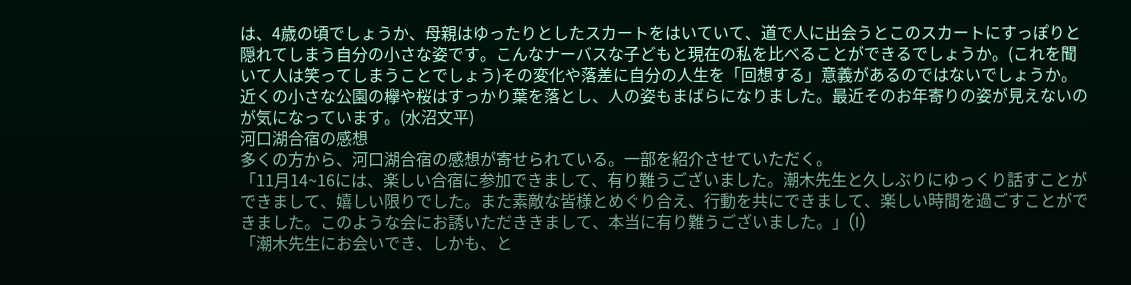は、4歳の頃でしょうか、母親はゆったりとしたスカートをはいていて、道で人に出会うとこのスカートにすっぽりと隠れてしまう自分の小さな姿です。こんなナーバスな子どもと現在の私を比べることができるでしょうか。(これを聞いて人は笑ってしまうことでしょう)その変化や落差に自分の人生を「回想する」意義があるのではないでしょうか。
近くの小さな公園の欅や桜はすっかり葉を落とし、人の姿もまばらになりました。最近そのお年寄りの姿が見えないのが気になっています。(水沼文平)
河口湖合宿の感想
多くの方から、河口湖合宿の感想が寄せられている。一部を紹介させていただく。
「11月14~16には、楽しい合宿に参加できまして、有り難うございました。潮木先生と久しぶりにゆっくり話すことができまして、嬉しい限りでした。また素敵な皆様とめぐり合え、行動を共にできまして、楽しい時間を過ごすことができました。このような会にお誘いただききまして、本当に有り難うございました。」(I)
「潮木先生にお会いでき、しかも、と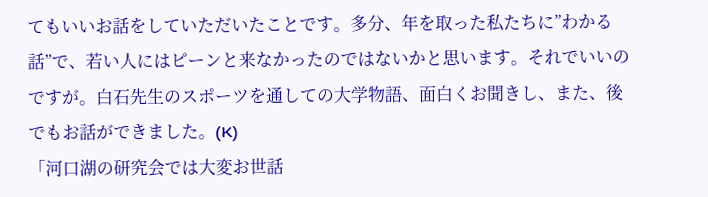てもいいお話をしていただいたことです。多分、年を取った私たちに”わかる話”で、若い人にはピーンと来なかったのではないかと思います。それでいいのですが。白石先生のスポーツを通しての大学物語、面白くお聞きし、また、後でもお話ができました。(K)
「河口湖の研究会では大変お世話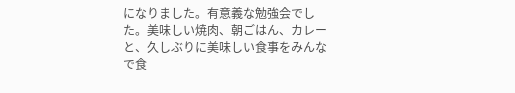になりました。有意義な勉強会でした。美味しい焼肉、朝ごはん、カレーと、久しぶりに美味しい食事をみんなで食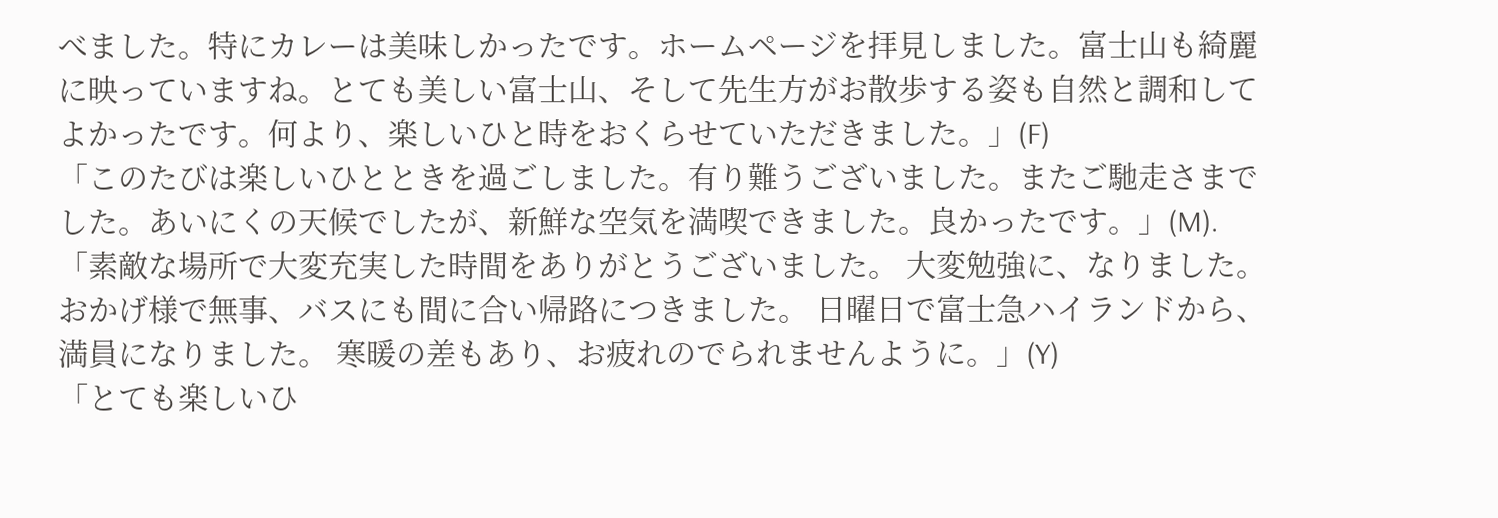べました。特にカレーは美味しかったです。ホームページを拝見しました。富士山も綺麗に映っていますね。とても美しい富士山、そして先生方がお散歩する姿も自然と調和してよかったです。何より、楽しいひと時をおくらせていただきました。」(F)
「このたびは楽しいひとときを過ごしました。有り難うございました。またご馳走さまでした。あいにくの天候でしたが、新鮮な空気を満喫できました。良かったです。」(M).
「素敵な場所で大変充実した時間をありがとうございました。 大変勉強に、なりました。 おかげ様で無事、バスにも間に合い帰路につきました。 日曜日で富士急ハイランドから、満員になりました。 寒暖の差もあり、お疲れのでられませんように。」(Y)
「とても楽しいひ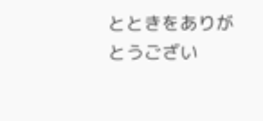とときをありがとうござい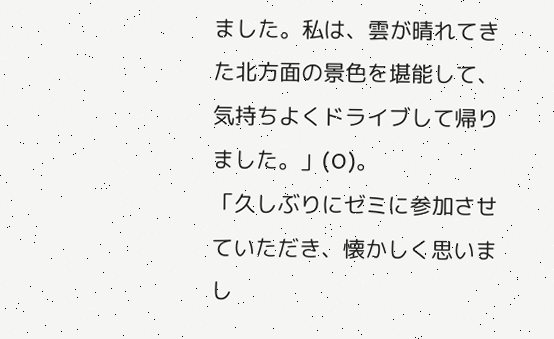ました。私は、雲が晴れてきた北方面の景色を堪能して、気持ちよくドライブして帰りました。」(O)。
「久しぶりにゼミに参加させていただき、懐かしく思いまし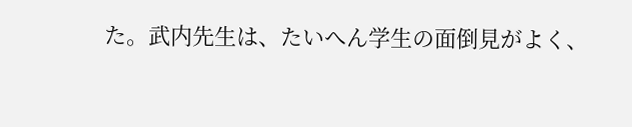た。武内先生は、たいへん学生の面倒見がよく、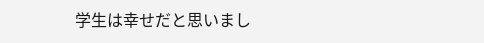学生は幸せだと思いまし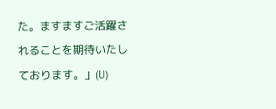た。ますますご活躍されることを期待いたしております。」(U)